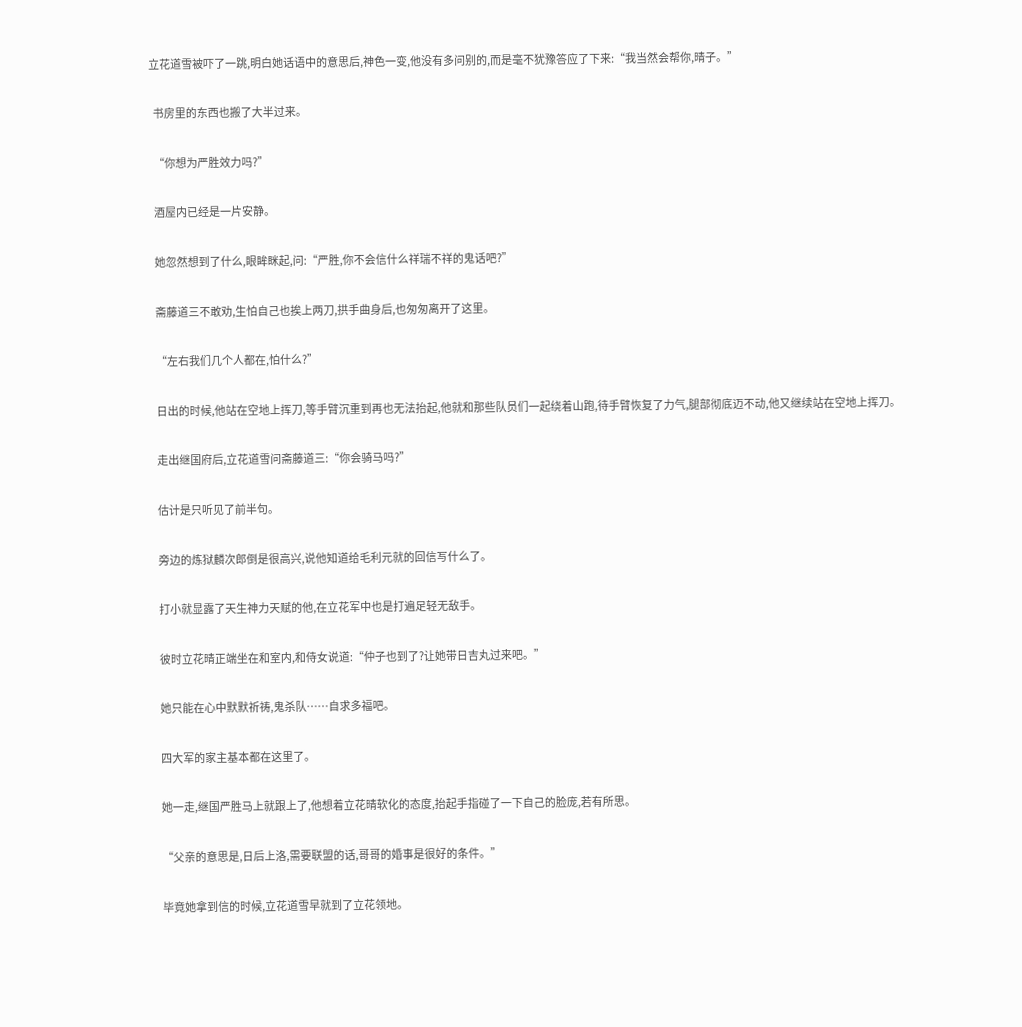立花道雪被吓了一跳,明白她话语中的意思后,神色一变,他没有多问别的,而是毫不犹豫答应了下来:“我当然会帮你,晴子。”

  书房里的东西也搬了大半过来。

  “你想为严胜效力吗?”

  酒屋内已经是一片安静。

  她忽然想到了什么,眼眸眯起,问:“严胜,你不会信什么祥瑞不祥的鬼话吧?”

  斋藤道三不敢劝,生怕自己也挨上两刀,拱手曲身后,也匆匆离开了这里。

  “左右我们几个人都在,怕什么?”

  日出的时候,他站在空地上挥刀,等手臂沉重到再也无法抬起,他就和那些队员们一起绕着山跑,待手臂恢复了力气,腿部彻底迈不动,他又继续站在空地上挥刀。

  走出继国府后,立花道雪问斋藤道三:“你会骑马吗?”

  估计是只听见了前半句。

  旁边的炼狱麟次郎倒是很高兴,说他知道给毛利元就的回信写什么了。

  打小就显露了天生神力天赋的他,在立花军中也是打遍足轻无敌手。

  彼时立花晴正端坐在和室内,和侍女说道:“仲子也到了?让她带日吉丸过来吧。”

  她只能在心中默默祈祷,鬼杀队……自求多福吧。

  四大军的家主基本都在这里了。

  她一走,继国严胜马上就跟上了,他想着立花晴软化的态度,抬起手指碰了一下自己的脸庞,若有所思。

  “父亲的意思是,日后上洛,需要联盟的话,哥哥的婚事是很好的条件。”

  毕竟她拿到信的时候,立花道雪早就到了立花领地。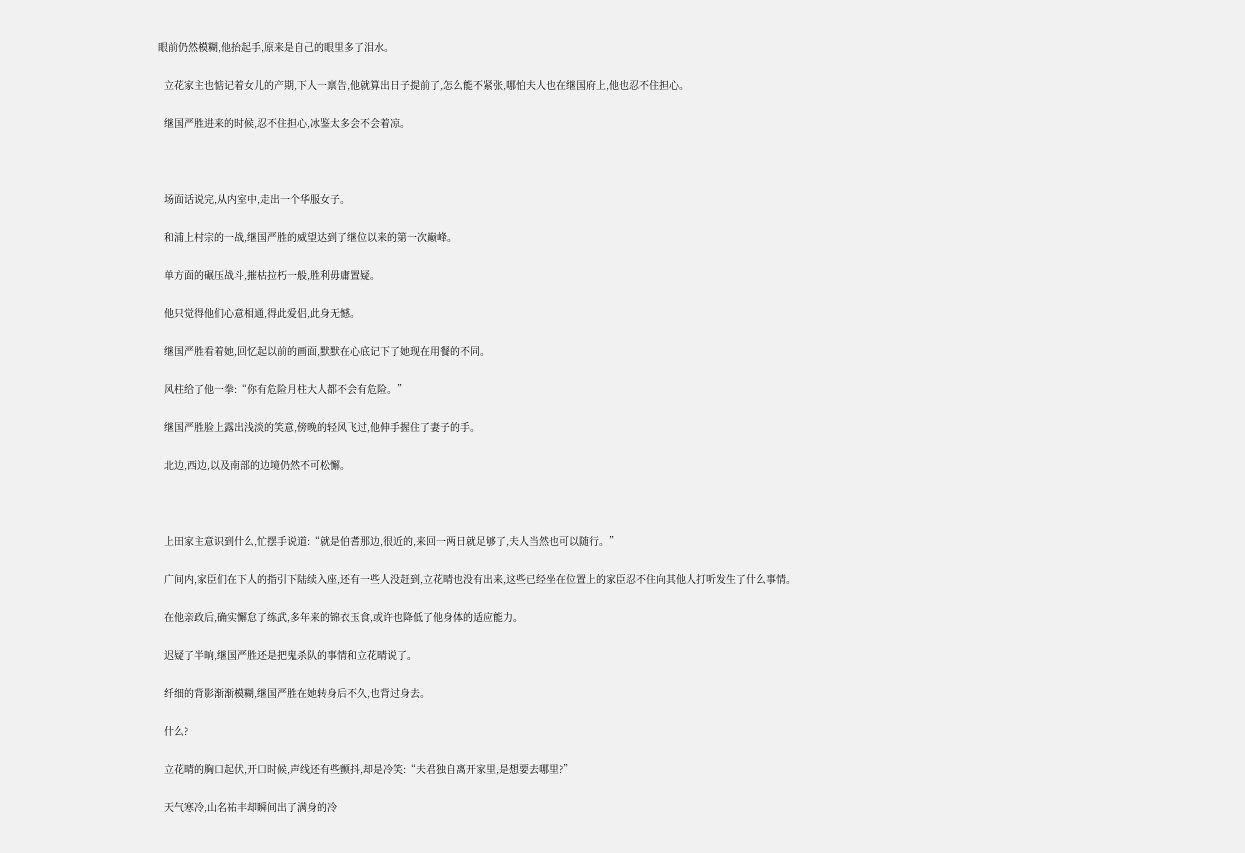眼前仍然模糊,他抬起手,原来是自己的眼里多了泪水。

  立花家主也惦记着女儿的产期,下人一禀告,他就算出日子提前了,怎么能不紧张,哪怕夫人也在继国府上,他也忍不住担心。

  继国严胜进来的时候,忍不住担心,冰鉴太多会不会着凉。



  场面话说完,从内室中,走出一个华服女子。

  和浦上村宗的一战,继国严胜的威望达到了继位以来的第一次巅峰。

  单方面的碾压战斗,摧枯拉朽一般,胜利毋庸置疑。

  他只觉得他们心意相通,得此爱侣,此身无憾。

  继国严胜看着她,回忆起以前的画面,默默在心底记下了她现在用餐的不同。

  风柱给了他一拳:“你有危险月柱大人都不会有危险。”

  继国严胜脸上露出浅淡的笑意,傍晚的轻风飞过,他伸手握住了妻子的手。

  北边,西边,以及南部的边境仍然不可松懈。



  上田家主意识到什么,忙摆手说道:“就是伯耆那边,很近的,来回一两日就足够了,夫人当然也可以随行。”

  广间内,家臣们在下人的指引下陆续入座,还有一些人没赶到,立花晴也没有出来,这些已经坐在位置上的家臣忍不住向其他人打听发生了什么事情。

  在他亲政后,确实懈怠了练武,多年来的锦衣玉食,或许也降低了他身体的适应能力。

  迟疑了半晌,继国严胜还是把鬼杀队的事情和立花晴说了。

  纤细的背影渐渐模糊,继国严胜在她转身后不久,也背过身去。

  什么?

  立花晴的胸口起伏,开口时候,声线还有些颤抖,却是冷笑:“夫君独自离开家里,是想要去哪里?”

  天气寒冷,山名祐丰却瞬间出了满身的冷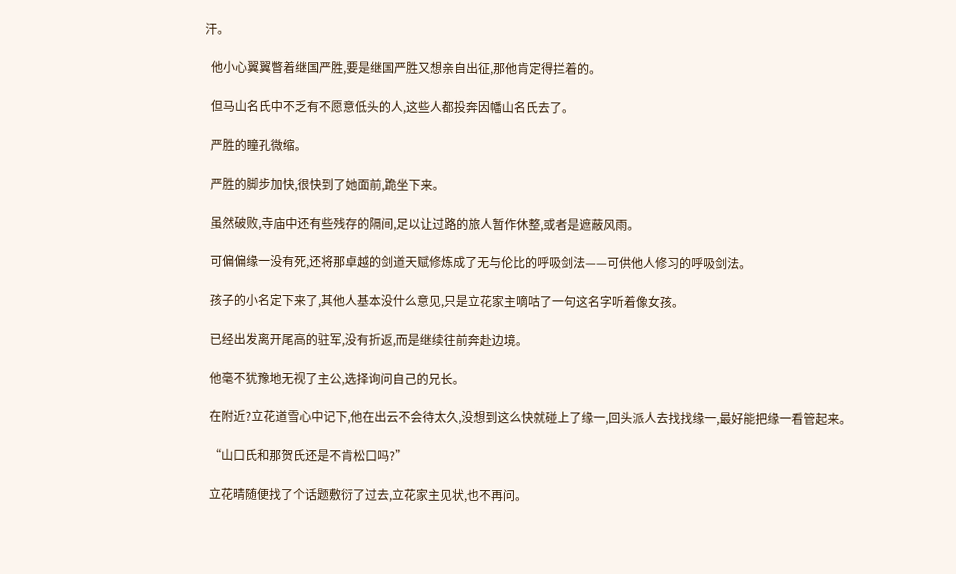汗。

  他小心翼翼瞥着继国严胜,要是继国严胜又想亲自出征,那他肯定得拦着的。

  但马山名氏中不乏有不愿意低头的人,这些人都投奔因幡山名氏去了。

  严胜的瞳孔微缩。

  严胜的脚步加快,很快到了她面前,跪坐下来。

  虽然破败,寺庙中还有些残存的隔间,足以让过路的旅人暂作休整,或者是遮蔽风雨。

  可偏偏缘一没有死,还将那卓越的剑道天赋修炼成了无与伦比的呼吸剑法——可供他人修习的呼吸剑法。

  孩子的小名定下来了,其他人基本没什么意见,只是立花家主嘀咕了一句这名字听着像女孩。

  已经出发离开尾高的驻军,没有折返,而是继续往前奔赴边境。

  他毫不犹豫地无视了主公,选择询问自己的兄长。

  在附近?立花道雪心中记下,他在出云不会待太久,没想到这么快就碰上了缘一,回头派人去找找缘一,最好能把缘一看管起来。

  “山口氏和那贺氏还是不肯松口吗?”

  立花晴随便找了个话题敷衍了过去,立花家主见状,也不再问。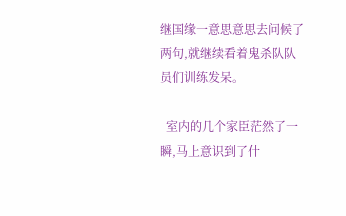继国缘一意思意思去问候了两句,就继续看着鬼杀队队员们训练发呆。

  室内的几个家臣茫然了一瞬,马上意识到了什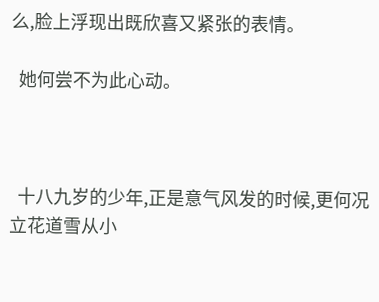么,脸上浮现出既欣喜又紧张的表情。

  她何尝不为此心动。



  十八九岁的少年,正是意气风发的时候,更何况立花道雪从小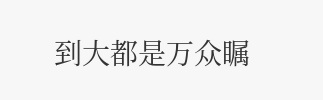到大都是万众瞩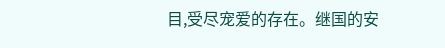目,受尽宠爱的存在。继国的安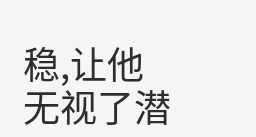稳,让他无视了潜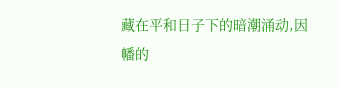藏在平和日子下的暗潮涌动,因幡的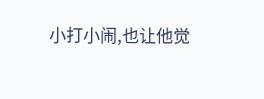小打小闹,也让他觉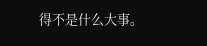得不是什么大事。